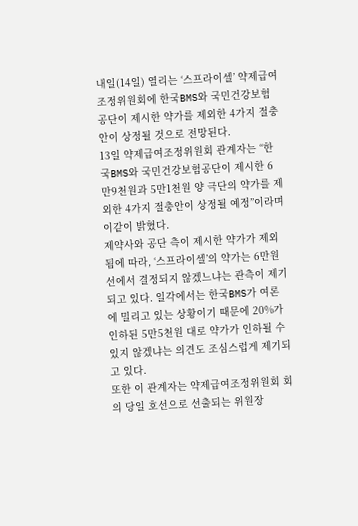내일(14일) 열리는 ‘스프라이셀’ 약제급여조정위원회에 한국BMS와 국민건강보험공단이 제시한 약가를 제외한 4가지 절충안이 상정될 것으로 전망된다.
13일 약제급여조정위원회 관계자는 “한국BMS와 국민건강보험공단이 제시한 6만9천원과 5만1천원 양 극단의 약가를 제외한 4가지 절충안이 상정될 예정”이라며 이같이 밝혔다.
제약사와 공단 측이 제시한 약가가 제외됨에 따라, ‘스프라이셀’의 약가는 6만원 선에서 결정되지 않겠느냐는 관측이 제기되고 있다. 일각에서는 한국BMS가 여론에 밀리고 있는 상황이기 때문에 20%가 인하된 5만5천원 대로 약가가 인하될 수 있지 않겠냐는 의견도 조심스럽게 제기되고 있다.
또한 이 관계자는 약제급여조정위원회 회의 당일 호선으로 선출되는 위원장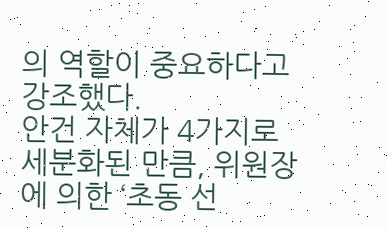의 역할이 중요하다고 강조했다.
안건 자체가 4가지로 세분화된 만큼, 위원장에 의한 ‘초동 선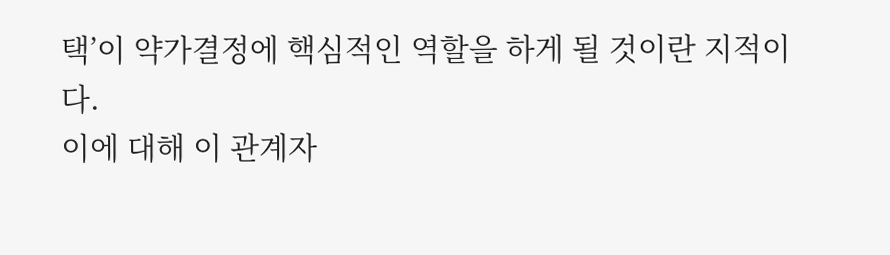택’이 약가결정에 핵심적인 역할을 하게 될 것이란 지적이다.
이에 대해 이 관계자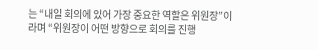는 “내일 회의에 있어 가장 중요한 역할은 위원장”이라며 “위원장이 어떤 방향으로 회의를 진행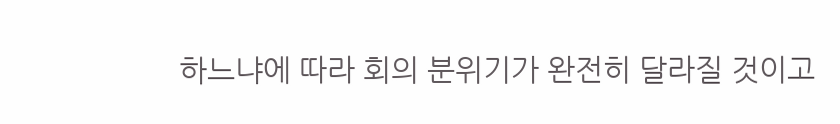하느냐에 따라 회의 분위기가 완전히 달라질 것이고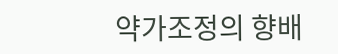약가조정의 향배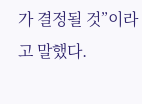가 결정될 것”이라고 말했다.